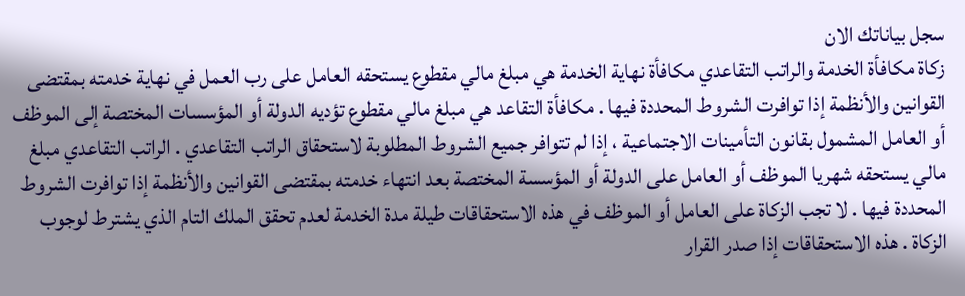سجل بياناتك الان
زكاة مكافأة الخدمة والراتب التقاعدي مكافأة نهاية الخدمة هي مبلغ مالي مقطوع يستحقه العامل على رب العمل في نهاية خدمته بمقتضى القوانين والأنظمة إذا توافرت الشروط المحددة فيها . مكافأة التقاعد هي مبلغ مالي مقطوع تؤديه الدولة أو المؤسسات المختصة إلى الموظف أو العامل المشمول بقانون التأمينات الاجتماعية ، إذا لم تتوافر جميع الشروط المطلوبة لاستحقاق الراتب التقاعدي . الراتب التقاعدي مبلغ مالي يستحقه شهريا الموظف أو العامل على الدولة أو المؤسسة المختصة بعد انتهاء خدمته بمقتضى القوانين والأنظمة إذا توافرت الشروط المحددة فيها . لا تجب الزكاة على العامل أو الموظف في هذه الاستحقاقات طيلة مدة الخدمة لعدم تحقق الملك التام الذي يشترط لوجوب الزكاة . هذه الاستحقاقات إذا صدر القرار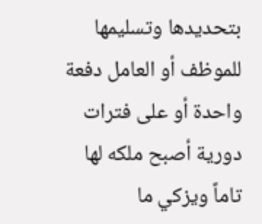بتحديدها وتسليمها للموظف أو العامل دفعة واحدة أو على فترات دورية أصبح ملكه لها تاماً ويزكي ما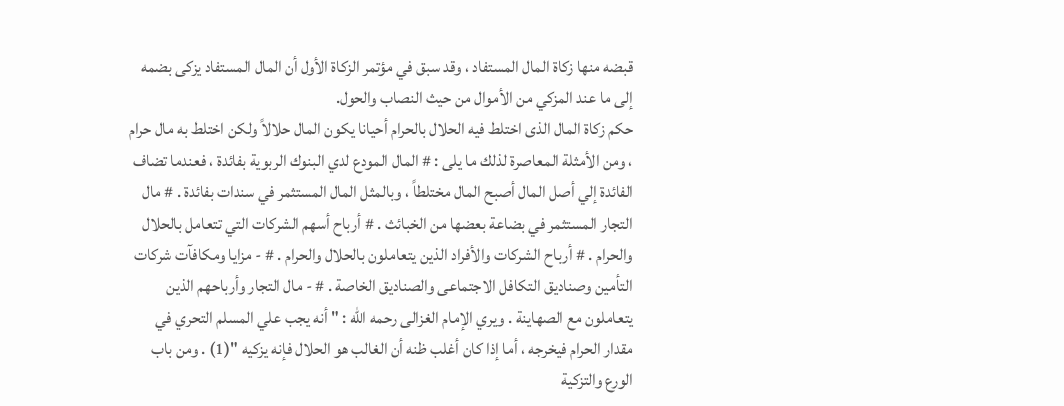قبضه منها زكاة المال المستفاد ، وقد سبق في مؤتمر الزكاة الأول أن المال المستفاد يزكى بضمه إلى ما عند المزكي من الأموال من حيث النصاب والحول.
حكم زكاة المال الذى اختلط فيه الحلال بالحرام أحيانا يكون المال حلالاً ولكن اختلط به مال حرام ، ومن الأمثلة المعاصرة لذلك ما يلى : # المال المودع لدي البنوك الربوية بفائدة ، فعندما تضاف الفائدة إلي أصل المال أصبح المال مختلطاً ، وبالمثل المال المستثمر في سندات بفائدة . # مال التجار المستثمر في بضاعة بعضها من الخبائث . # أرباح أسهم الشركات التي تتعامل بالحلال والحرام . # أرباح الشركات والأفراد الذين يتعاملون بالحلال والحرام . # - مزايا ومكافآت شركات التأمين وصناديق التكافل الاجتماعى والصناديق الخاصة . # - مال التجار وأرباحهم الذين يتعاملون مع الصهاينة . ويري الإمام الغزالى رحمه الله : " أنه يجب علي المسلم التحري في مقدار الحرام فيخرجه ، أما إذا كان أغلب ظنه أن الغالب هو الحلال فإنه يزكيه "(1) . ومن باب الورع والتزكية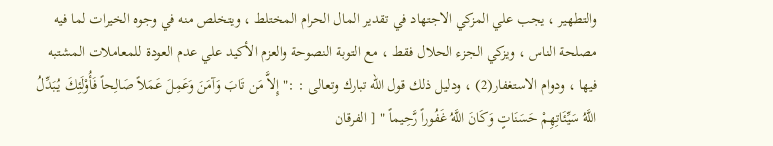والتطهير ، يجب علي المزكي الاجتهاد في تقدير المال الحرام المختلط ، ويتخلص منه في وجوه الخيرات لما فيه مصلحة الناس ، ويزكي الجزء الحلال فقط ، مع التوبة النصوحة والعزم الأكيد علي عدم العودة للمعاملات المشتبه فيها ، ودوام الاستغفار(2) ، ودليل ذلك قول الله تبارك وتعالى : :" إِلاَّ مَن تَابَ وَآمَنَ وَعَمِلَ عَمَلاً صَالِحاً فَأُوْلَئِكَ يُبَدِّلُ اللَّهُ سَيِّئَاتِهِمْ حَسَنَاتٍ وَكَانَ اللَّهُ غَفُوراً رَّحِيماً " [ الفرقان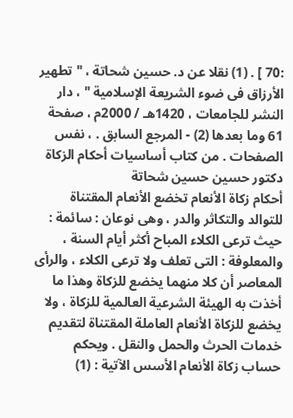:70 ] . (1) نقلا عن د. حسين شحاتة ، " تطهير الأرزاق فى ضوء الشريعة الإسلامية " ، دار النشر للجامعات ، 1420هـ / 2000م ، صفحة 61 وما بعدها (2) - المرجع السابق . ، نفس الصفحات . من كتاب أساسيات أحكام الزكاة دكتور حسين حسين شحاتة
أحكام زكاة الأنعام تخضع الأنعام المقتناة للتوالد والتكاثر والدر ، وهى نوعان : سائمة : حيث ترعى الكلاء المباح أكثر أيام السنة ، والمعلوفة : التى تعلف ولا ترعى الكلاء ، والرأى المعاصر أن كلا منهما يخضع للزكاة وهذا ما أخذت به الهيئة الشرعية العالمية للزكاة ، ولا يخضع للزكاة الأنعام العاملة المقتناة لتقديم خدمات الحرث والحمل والنقل . ويحكم حساب زكاة الأنعام الأسس الآتية : (1)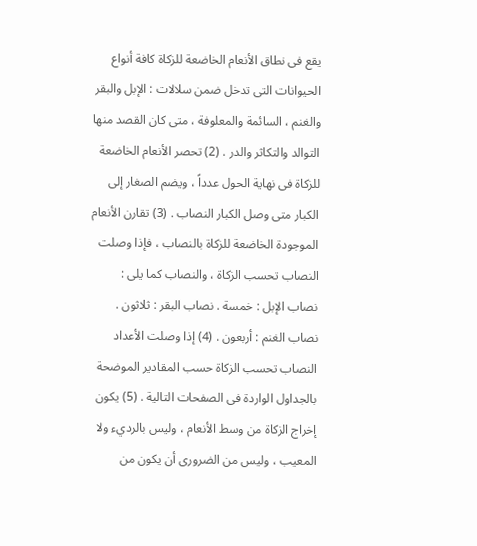يقع فى نطاق الأنعام الخاضعة للزكاة كافة أنواع الحيوانات التى تدخل ضمن سلالات : الإبل والبقر والغنم ، السائمة والمعلوفة ، متى كان القصد منها التوالد والتكاثر والدر . (2) تحصر الأنعام الخاضعة للزكاة فى نهاية الحول عدداً ، ويضم الصغار إلى الكبار متى وصل الكبار النصاب . (3) تقارن الأنعام الموجودة الخاضعة للزكاة بالنصاب ، فإذا وصلت النصاب تحسب الزكاة ، والنصاب كما يلى : نصاب الإبل : خمسة . نصاب البقر : ثلاثون . نصاب الغنم : أربعون . (4) إذا وصلت الأعداد النصاب تحسب الزكاة حسب المقادير الموضحة بالجداول الواردة فى الصفحات التالية . (5) يكون إخراج الزكاة من وسط الأنعام ، وليس بالرديء ولا المعيب ، وليس من الضرورى أن يكون من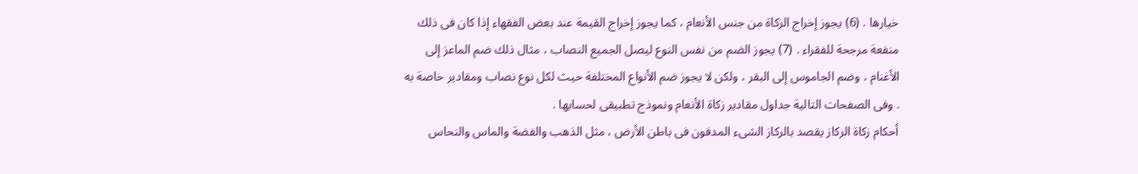خيارها . (6) يجوز إخراج الزكاة من جنس الأنعام ، كما يجوز إخراج القيمة عند بعض الفقهاء إذا كان فى ذلك منفعة مرجحة للفقراء . (7) يجوز الضم من نفس النوع ليصل الجميع النصاب ، مثال ذلك ضم الماعز إلى الأغنام ، وضم الجاموس إلى البقر ، ولكن لا يجوز ضم الأنواع المختلفة حيث لكل نوع نصاب ومقادير خاصة به . وفى الصفحات التالية جداول مقادير زكاة الأنعام ونموذج تطبيقى لحسابها .
أحكام زكاة الركاز يقصد بالركاز الشىء المدفون فى باطن الأرض ، مثل الذهب والفضة والماس والنحاس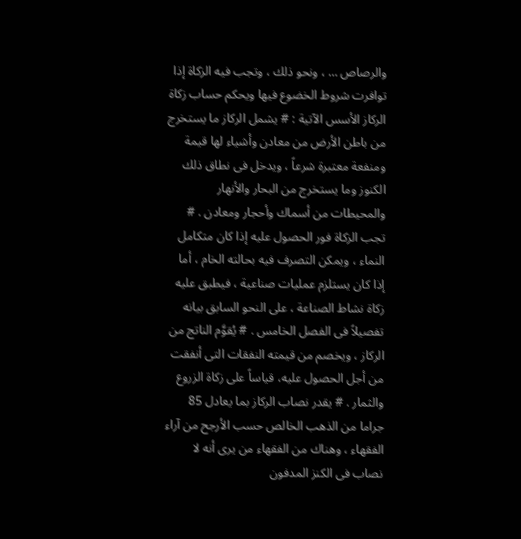والرصاص … ، ونحو ذلك ، وتجب فيه الزكاة إذا توافرت شروط الخضوع فيها ويحكم حساب زكاة الركاز الأسس الآتية : # يشمل الركاز ما يستخرج من باطن الأرض من معادن وأشياء لها قيمة ومنفعة معتبرة شرعاً ، ويدخل فى نطاق ذلك الكنوز وما يستخرج من البحار والأنهار والمحيطات من أسماك وأحجار ومعادن . # تجب الزكاة فور الحصول عليه إذا كان متكامل النماء ، ويمكن التصرف فيه بحالته الخام ، أما إذا كان يستلزم عمليات صناعية ، فيطبق عليه زكاة نشاط الصناعة ، على النحو السابق بيانه تفصيلاً فى الفصل الخامس . # يُقوَّم الناتج من الركاز ، ويخصم من قيمته النفقات التى أنفقت من أجل الحصول عليه، قياساً على زكاة الزروع والثمار . # يقدر نصاب الركاز بما يعادل 85 جراما من الذهب الخالص حسب الأرجح من آراء الفقهاء ، وهناك من الفقهاء من يرى أنه لا نصاب فى الكنز المدفون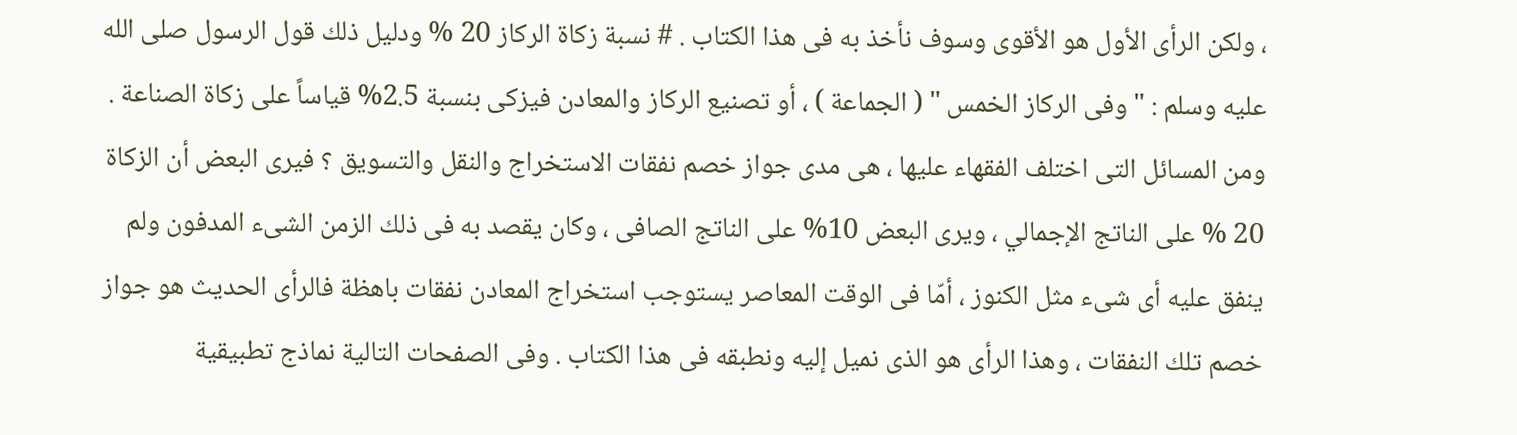، ولكن الرأى الأول هو الأقوى وسوف نأخذ به فى هذا الكتاب . # نسبة زكاة الركاز 20 % ودليل ذلك قول الرسول صلى الله عليه وسلم : " وفى الركاز الخمس " ( الجماعة ) ، أو تصنيع الركاز والمعادن فيزكى بنسبة 2.5% قياساً على زكاة الصناعة . ومن المسائل التى اختلف الفقهاء عليها ، هى مدى جواز خصم نفقات الاستخراج والنقل والتسويق ؟ فيرى البعض أن الزكاة 20 % على الناتج الإجمالي ، ويرى البعض 10% على الناتج الصافى ، وكان يقصد به فى ذلك الزمن الشىء المدفون ولم ينفق عليه أى شىء مثل الكنوز ، أمّا فى الوقت المعاصر يستوجب استخراج المعادن نفقات باهظة فالرأى الحديث هو جواز خصم تلك النفقات ، وهذا الرأى هو الذى نميل إليه ونطبقه فى هذا الكتاب . وفى الصفحات التالية نماذج تطبيقية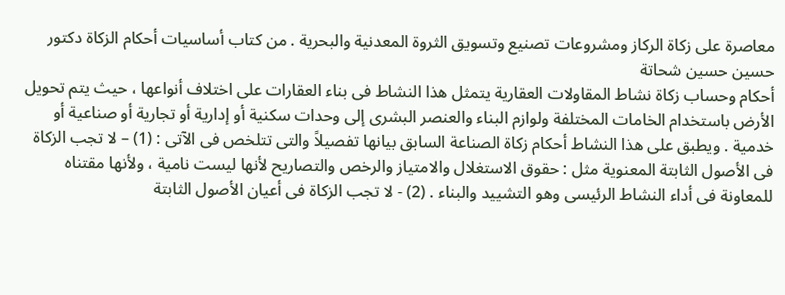معاصرة على زكاة الركاز ومشروعات تصنيع وتسويق الثروة المعدنية والبحرية . من كتاب أساسيات أحكام الزكاة دكتور حسين حسين شحاتة
أحكام وحساب زكاة نشاط المقاولات العقارية يتمثل هذا النشاط فى بناء العقارات على اختلاف أنواعها ، حيث يتم تحويل الأرض باستخدام الخامات المختلفة ولوازم البناء والعنصر البشرى إلى وحدات سكنية أو إدارية أو تجارية أو صناعية أو خدمية . ويطبق على هذا النشاط أحكام زكاة الصناعة السابق بيانها تفصيلاً والتى تتلخص فى الآتى : (1) – لا تجب الزكاة فى الأصول الثابتة المعنوية مثل : حقوق الاستغلال والامتياز والرخص والتصاريح لأنها ليست نامية ، ولأنها مقتناه للمعاونة فى أداء النشاط الرئيسى وهو التشييد والبناء . (2) - لا تجب الزكاة فى أعيان الأصول الثابتة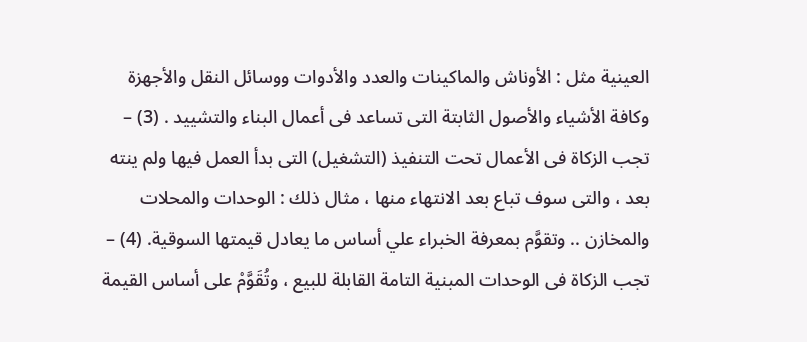العينية مثل : الأوناش والماكينات والعدد والأدوات ووسائل النقل والأجهزة وكافة الأشياء والأصول الثابتة التى تساعد فى أعمال البناء والتشييد . (3) – تجب الزكاة فى الأعمال تحت التنفيذ (التشغيل) التى بدأ العمل فيها ولم ينته بعد ، والتى سوف تباع بعد الانتهاء منها ، مثال ذلك : الوحدات والمحلات والمخازن .. وتقوَّم بمعرفة الخبراء علي أساس ما يعادل قيمتها السوقية. (4) – تجب الزكاة فى الوحدات المبنية التامة القابلة للبيع ، وتُقَوَّمْ على أساس القيمة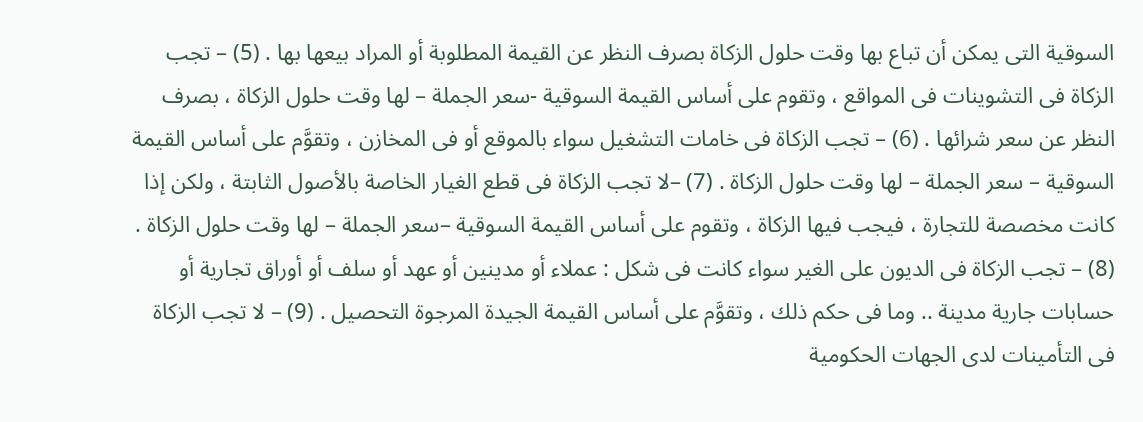السوقية التى يمكن أن تباع بها وقت حلول الزكاة بصرف النظر عن القيمة المطلوبة أو المراد بيعها بها . (5) – تجب الزكاة فى التشوينات فى المواقع ، وتقوم على أساس القيمة السوقية -سعر الجملة – لها وقت حلول الزكاة ، بصرف النظر عن سعر شرائها . (6) – تجب الزكاة فى خامات التشغيل سواء بالموقع أو فى المخازن ، وتقوَّم على أساس القيمة السوقية – سعر الجملة – لها وقت حلول الزكاة . (7) –لا تجب الزكاة فى قطع الغيار الخاصة بالأصول الثابتة ، ولكن إذا كانت مخصصة للتجارة ، فيجب فيها الزكاة ، وتقوم على أساس القيمة السوقية –سعر الجملة – لها وقت حلول الزكاة . (8) – تجب الزكاة فى الديون على الغير سواء كانت فى شكل : عملاء أو مدينين أو عهد أو سلف أو أوراق تجارية أو حسابات جارية مدينة .. وما فى حكم ذلك ، وتقوَّم على أساس القيمة الجيدة المرجوة التحصيل . (9) – لا تجب الزكاة فى التأمينات لدى الجهات الحكومية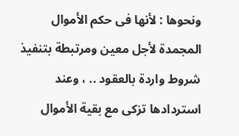ونحوها : لأنها فى حكم الأموال المجمدة لأجل معين ومرتبطة بتنفيذ شروط واردة بالعقود .. ، وعند استردادها تزكى مع بقية الأموال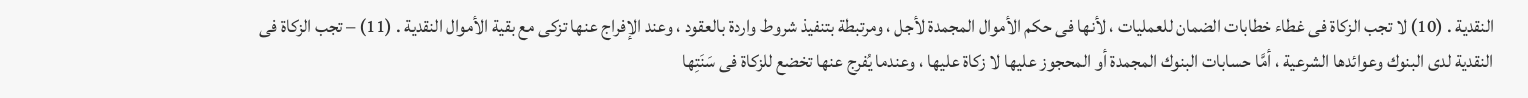النقدية . (10) لا تجب الزكاة فى غطاء خطابات الضمان للعمليات ، لأنها فى حكم الأموال المجمدة لأجل ، ومرتبطة بتنفيذ شروط واردة بالعقود ، وعند الإفراج عنها تزكى مع بقية الأموال النقدية . (11) – تجب الزكاة فى النقدية لدى البنوك وعوائدها الشرعية ، أمَّا حسابات البنوك المجمدة أو المحجوز عليها لا زكاة عليها ، وعندما يُفرج عنها تخضع للزكاة فى سَنَتِها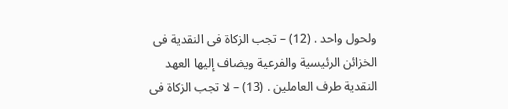ولحول واحد . (12) – تجب الزكاة فى النقدية فى الخزائن الرئيسية والفرعية ويضاف إليها العهد النقدية طرف العاملين . (13) – لا تجب الزكاة فى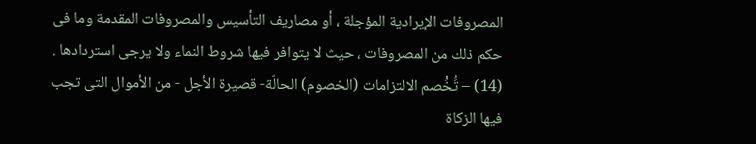المصروفات الإيرادية المؤجلة ، أو مصاريف التأسيس والمصروفات المقدمة وما فى حكم ذلك من المصروفات ، حيث لا يتوافر فيها شروط النماء ولا يرجى استردادها . (14) – تَُخَْصم الالتزامات (الخصوم) الحالّة- قصيرة الأجل - من الأموال التى تجب فيها الزكاة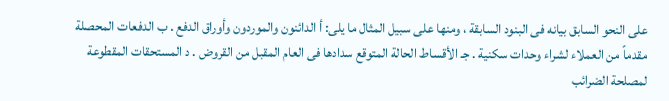على النحو السابق بيانه فى البنود السابقة ، ومنها على سبيل المثال ما يلى: أ الدائنون والموردون وأوراق الدفع . ب الدفعات المحصلة مقدماً من العملاء لشراء وحدات سكنية . جـ الأقساط الحالة المتوقع سدادها فى العام المقبل من القروض . د المستحقات المقطوعة لمصلحة الضرائب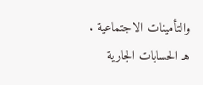والتأمينات الاجتماعية . هـ الحسابات الجارية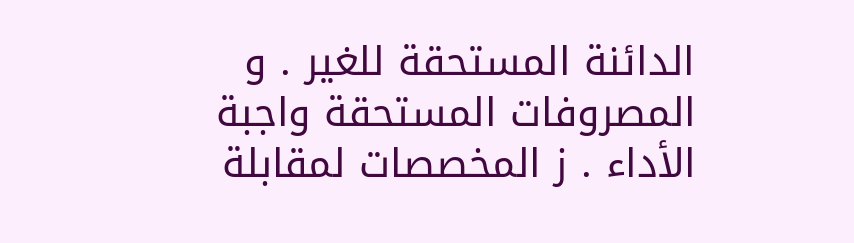الدائنة المستحقة للغير . و المصروفات المستحقة واجبة الأداء . ز المخصصات لمقابلة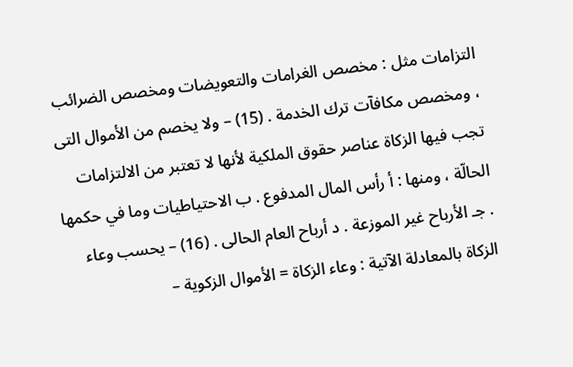التزامات مثل : مخصص الغرامات والتعويضات ومخصص الضرائب ، ومخصص مكافآت ترك الخدمة . (15) – ولا يخصم من الأموال التى تجب فيها الزكاة عناصر حقوق الملكية لأنها لا تعتبر من الالتزامات الحالّة ، ومنها : أ رأس المال المدفوع . ب الاحتياطيات وما في حكمها . جـ الأرباح غير الموزعة . د أرباح العام الحالى . (16) – يحسب وعاء الزكاة بالمعادلة الآتية : وعاء الزكاة = الأموال الزكوية –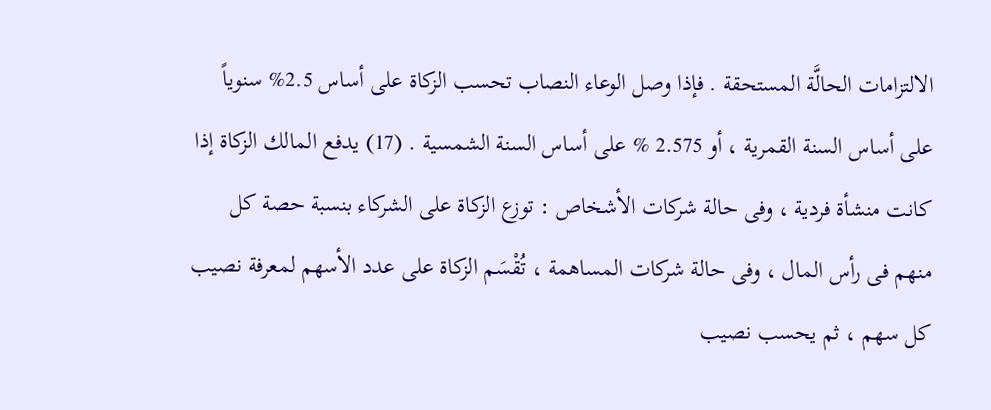الالتزامات الحالَّة المستحقة . فإذا وصل الوعاء النصاب تحسب الزكاة على أساس 2.5% سنوياً على أساس السنة القمرية ، أو 2.575 % على أساس السنة الشمسية . (17) يدفع المالك الزكاة إذا كانت منشأة فردية ، وفى حالة شركات الأشخاص : توزع الزكاة على الشركاء بنسبة حصة كل منهم فى رأس المال ، وفى حالة شركات المساهمة ، تُقْسَم الزكاة على عدد الأسهم لمعرفة نصيب كل سهم ، ثم يحسب نصيب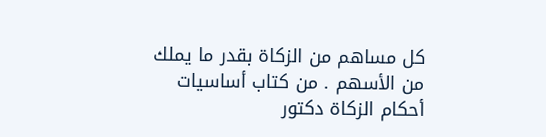كل مساهم من الزكاة بقدر ما يملك من الأسهم . من كتاب أساسيات أحكام الزكاة دكتور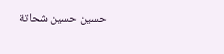حسين حسين شحاتة